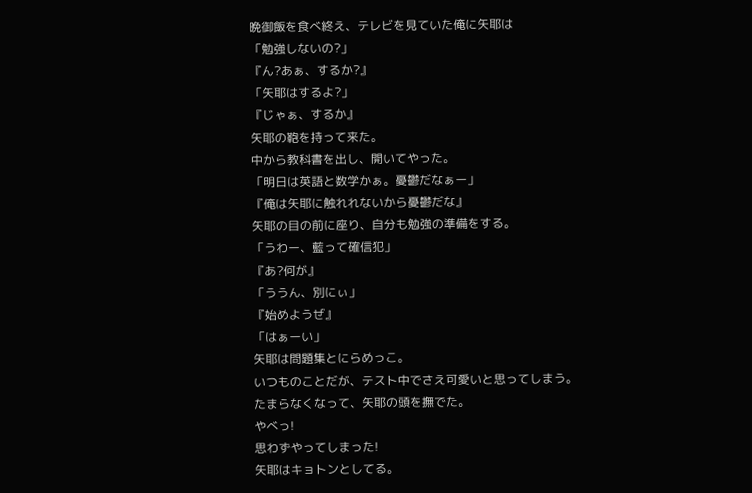晩御飯を食べ終え、テレビを見ていた俺に矢耶は
「勉強しないの?」
『ん?あぁ、するか?』
「矢耶はするよ?」
『じゃぁ、するか』
矢耶の鞄を持って来た。
中から教科書を出し、開いてやった。
「明日は英語と数学かぁ。憂鬱だなぁー」
『俺は矢耶に触れれないから憂鬱だな』
矢耶の目の前に座り、自分も勉強の準備をする。
「うわー、藍って確信犯」
『あ?何が』
「ううん、別にぃ」
『始めようぜ』
「はぁーい」
矢耶は問題集とにらめっこ。
いつものことだが、テスト中でさえ可愛いと思ってしまう。
たまらなくなって、矢耶の頭を撫でた。
やべっ!
思わずやってしまった!
矢耶はキョトンとしてる。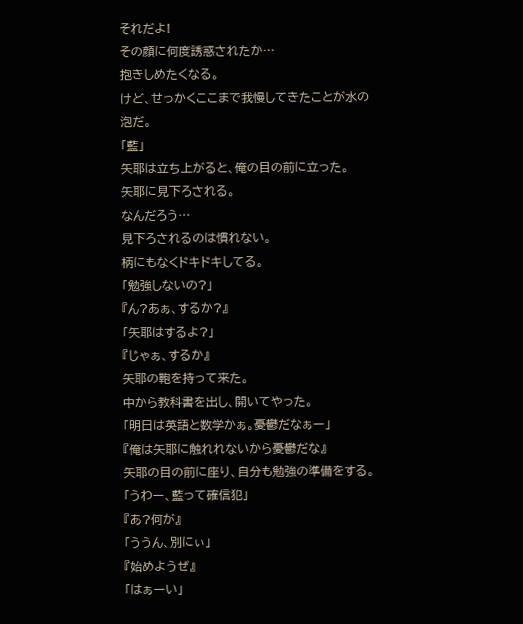それだよ!
その顔に何度誘惑されたか…
抱きしめたくなる。
けど、せっかくここまで我慢してきたことが水の泡だ。
「藍」
矢耶は立ち上がると、俺の目の前に立った。
矢耶に見下ろされる。
なんだろう…
見下ろされるのは慣れない。
柄にもなくドキドキしてる。
「勉強しないの?」
『ん?あぁ、するか?』
「矢耶はするよ?」
『じゃぁ、するか』
矢耶の鞄を持って来た。
中から教科書を出し、開いてやった。
「明日は英語と数学かぁ。憂鬱だなぁー」
『俺は矢耶に触れれないから憂鬱だな』
矢耶の目の前に座り、自分も勉強の準備をする。
「うわー、藍って確信犯」
『あ?何が』
「ううん、別にぃ」
『始めようぜ』
「はぁーい」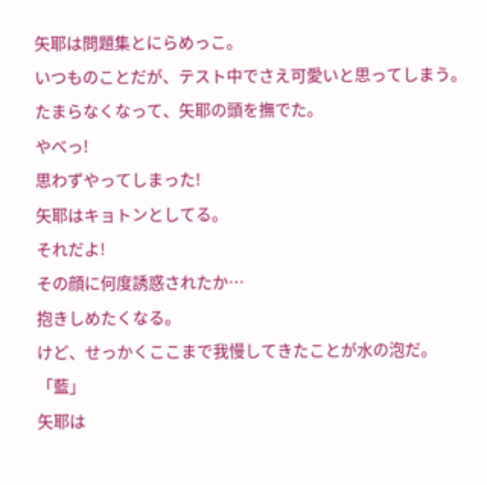矢耶は問題集とにらめっこ。
いつものことだが、テスト中でさえ可愛いと思ってしまう。
たまらなくなって、矢耶の頭を撫でた。
やべっ!
思わずやってしまった!
矢耶はキョトンとしてる。
それだよ!
その顔に何度誘惑されたか…
抱きしめたくなる。
けど、せっかくここまで我慢してきたことが水の泡だ。
「藍」
矢耶は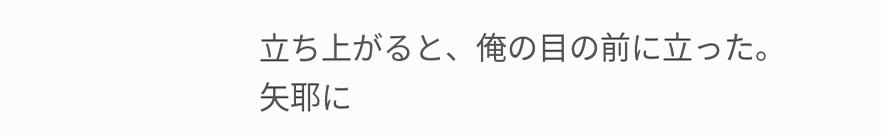立ち上がると、俺の目の前に立った。
矢耶に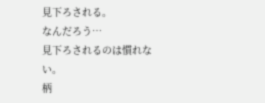見下ろされる。
なんだろう…
見下ろされるのは慣れない。
柄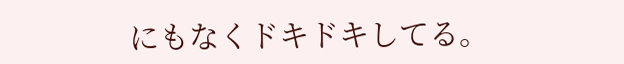にもなくドキドキしてる。